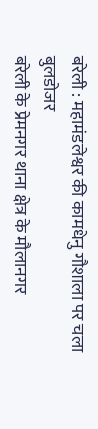बरेली : महामंडलेश्वर की कामधेनु गौशाला पर चला बुलडोजर
बरेली के प्रेमनगर थाना क्षेत्र के मौलानगर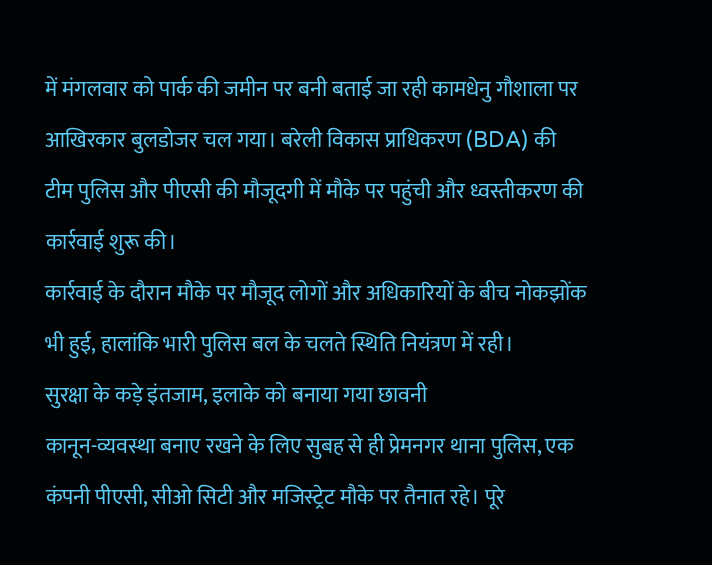में मंगलवार को पार्क की जमीन पर बनी बताई जा रही कामधेनु गौशाला पर आखिरकार बुलडोजर चल गया। बरेली विकास प्राधिकरण (BDA) की टीम पुलिस और पीएसी की मौजूदगी में मौके पर पहुंची और ध्वस्तीकरण की कार्रवाई शुरू की।
कार्रवाई के दौरान मौके पर मौजूद लोगों और अधिकारियों के बीच नोकझोंक भी हुई, हालांकि भारी पुलिस बल के चलते स्थिति नियंत्रण में रही।
सुरक्षा के कड़े इंतजाम, इलाके को बनाया गया छावनी
कानून-व्यवस्था बनाए रखने के लिए सुबह से ही प्रेमनगर थाना पुलिस, एक कंपनी पीएसी, सीओ सिटी और मजिस्ट्रेट मौके पर तैनात रहे। पूरे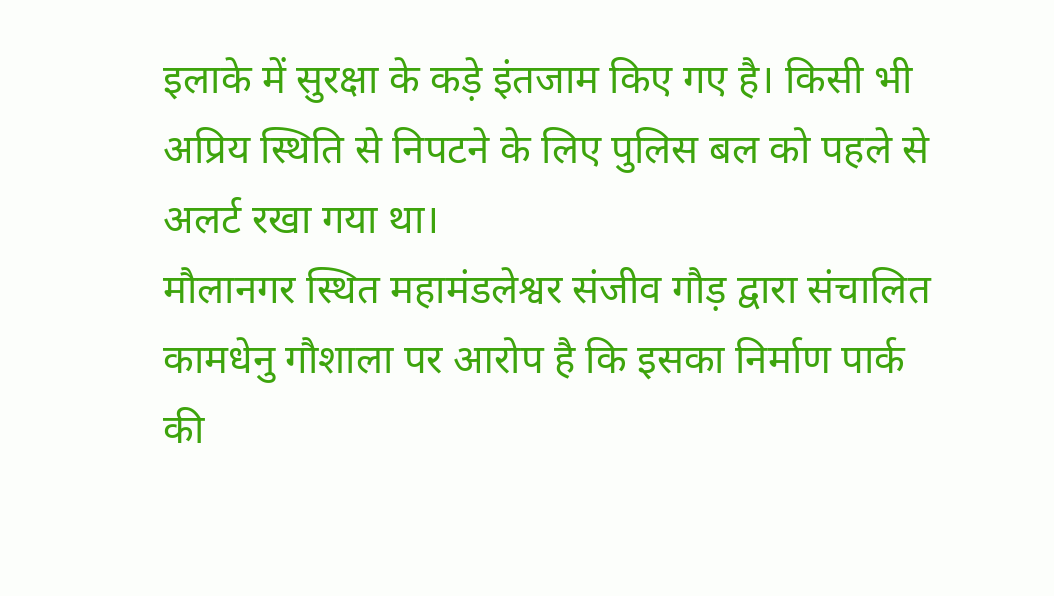इलाके में सुरक्षा के कड़े इंतजाम किए गए है। किसी भी अप्रिय स्थिति से निपटने के लिए पुलिस बल को पहले से अलर्ट रखा गया था।
मौलानगर स्थित महामंडलेश्वर संजीव गौड़ द्वारा संचालित कामधेनु गौशाला पर आरोप है कि इसका निर्माण पार्क की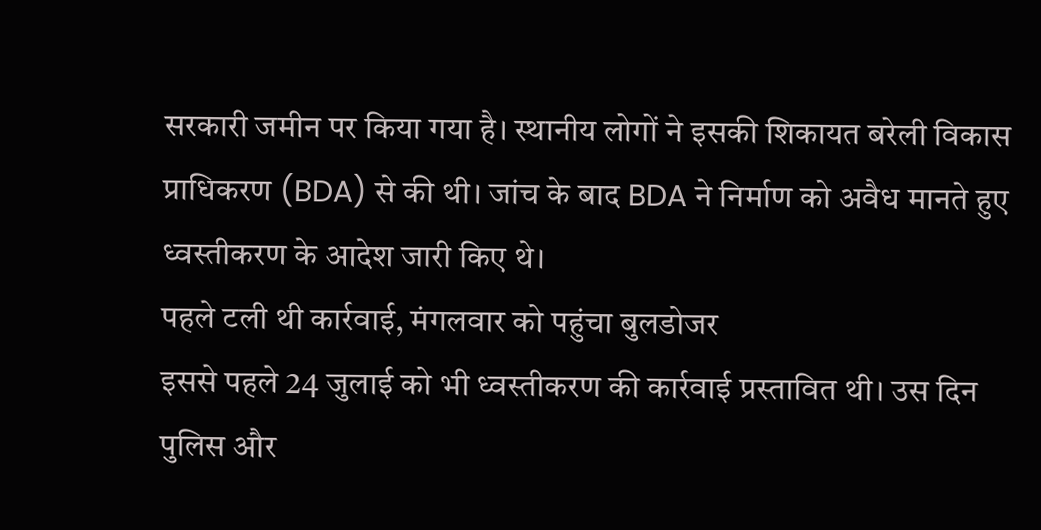सरकारी जमीन पर किया गया है। स्थानीय लोगों ने इसकी शिकायत बरेली विकास प्राधिकरण (BDA) से की थी। जांच के बाद BDA ने निर्माण को अवैध मानते हुए ध्वस्तीकरण के आदेश जारी किए थे।
पहले टली थी कार्रवाई, मंगलवार को पहुंचा बुलडोजर
इससे पहले 24 जुलाई को भी ध्वस्तीकरण की कार्रवाई प्रस्तावित थी। उस दिन पुलिस और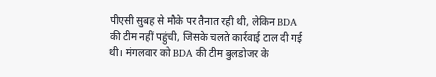पीएसी सुबह से मौके पर तैनात रही थी, लेकिन BDA की टीम नहीं पहुंची, जिसके चलते कार्रवाई टाल दी गई थी। मंगलवार को BDA की टीम बुलडोजर के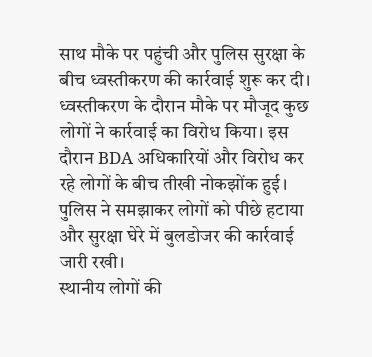साथ मौके पर पहुंची और पुलिस सुरक्षा के बीच ध्वस्तीकरण की कार्रवाई शुरू कर दी।
ध्वस्तीकरण के दौरान मौके पर मौजूद कुछ लोगों ने कार्रवाई का विरोध किया। इस दौरान BDA अधिकारियों और विरोध कर रहे लोगों के बीच तीखी नोकझोंक हुई। पुलिस ने समझाकर लोगों को पीछे हटाया और सुरक्षा घेरे में बुलडोजर की कार्रवाई जारी रखी।
स्थानीय लोगों की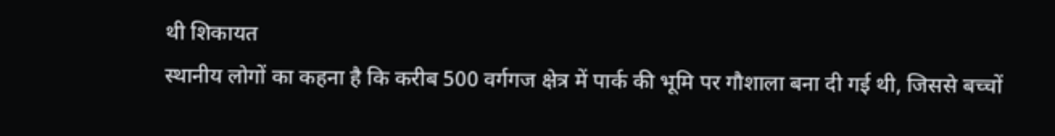थी शिकायत
स्थानीय लोगों का कहना है कि करीब 500 वर्गगज क्षेत्र में पार्क की भूमि पर गौशाला बना दी गई थी, जिससे बच्चों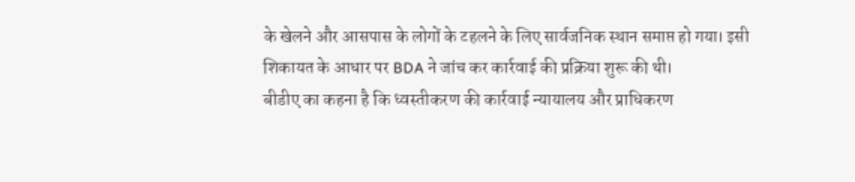के खेलने और आसपास के लोगों के टहलने के लिए सार्वजनिक स्थान समाप्त हो गया। इसी शिकायत के आधार पर BDA ने जांच कर कार्रवाई की प्रक्रिया शुरू की थी।
बीडीए का कहना है कि ध्वस्तीकरण की कार्रवाई न्यायालय और प्राधिकरण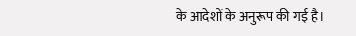के आदेशों के अनुरूप की गई है।